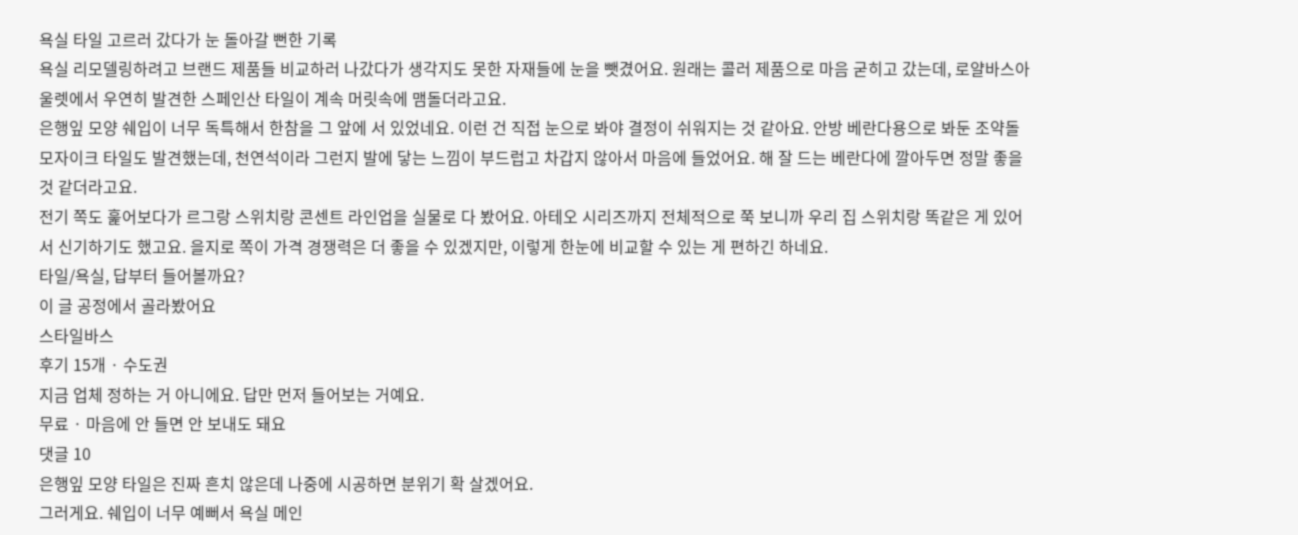욕실 타일 고르러 갔다가 눈 돌아갈 뻔한 기록
욕실 리모델링하려고 브랜드 제품들 비교하러 나갔다가 생각지도 못한 자재들에 눈을 뺏겼어요. 원래는 콜러 제품으로 마음 굳히고 갔는데, 로얄바스아울렛에서 우연히 발견한 스페인산 타일이 계속 머릿속에 맴돌더라고요.
은행잎 모양 쉐입이 너무 독특해서 한참을 그 앞에 서 있었네요. 이런 건 직접 눈으로 봐야 결정이 쉬워지는 것 같아요. 안방 베란다용으로 봐둔 조약돌 모자이크 타일도 발견했는데, 천연석이라 그런지 발에 닿는 느낌이 부드럽고 차갑지 않아서 마음에 들었어요. 해 잘 드는 베란다에 깔아두면 정말 좋을 것 같더라고요.
전기 쪽도 훑어보다가 르그랑 스위치랑 콘센트 라인업을 실물로 다 봤어요. 아테오 시리즈까지 전체적으로 쭉 보니까 우리 집 스위치랑 똑같은 게 있어서 신기하기도 했고요. 을지로 쪽이 가격 경쟁력은 더 좋을 수 있겠지만, 이렇게 한눈에 비교할 수 있는 게 편하긴 하네요.
타일/욕실, 답부터 들어볼까요?
이 글 공정에서 골라봤어요
스타일바스
후기 15개 · 수도권
지금 업체 정하는 거 아니에요. 답만 먼저 들어보는 거예요.
무료 · 마음에 안 들면 안 보내도 돼요
댓글 10
은행잎 모양 타일은 진짜 흔치 않은데 나중에 시공하면 분위기 확 살겠어요.
그러게요. 쉐입이 너무 예뻐서 욕실 메인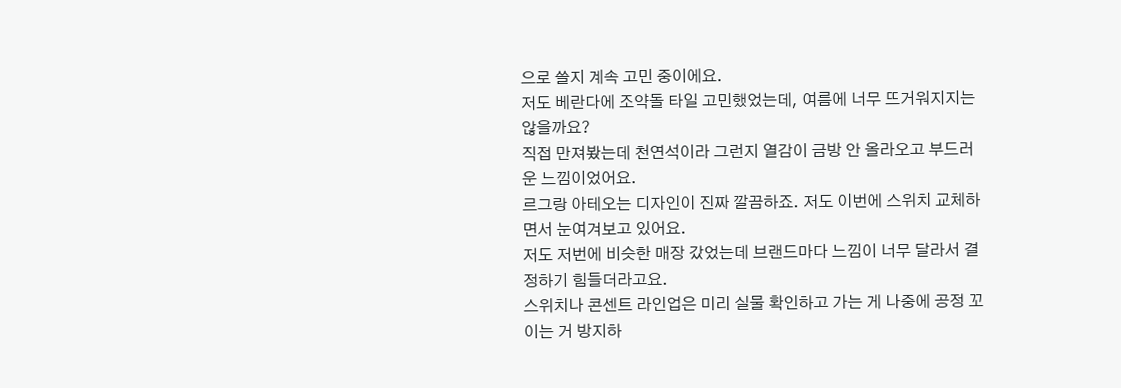으로 쓸지 계속 고민 중이에요.
저도 베란다에 조약돌 타일 고민했었는데, 여름에 너무 뜨거워지지는 않을까요?
직접 만져봤는데 천연석이라 그런지 열감이 금방 안 올라오고 부드러운 느낌이었어요.
르그랑 아테오는 디자인이 진짜 깔끔하죠. 저도 이번에 스위치 교체하면서 눈여겨보고 있어요.
저도 저번에 비슷한 매장 갔었는데 브랜드마다 느낌이 너무 달라서 결정하기 힘들더라고요.
스위치나 콘센트 라인업은 미리 실물 확인하고 가는 게 나중에 공정 꼬이는 거 방지하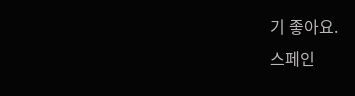기 좋아요.
스페인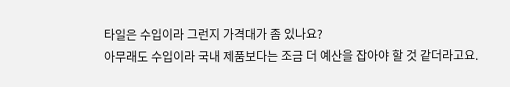타일은 수입이라 그런지 가격대가 좀 있나요?
아무래도 수입이라 국내 제품보다는 조금 더 예산을 잡아야 할 것 같더라고요.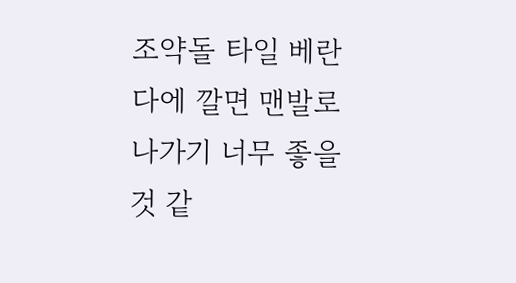조약돌 타일 베란다에 깔면 맨발로 나가기 너무 좋을 것 같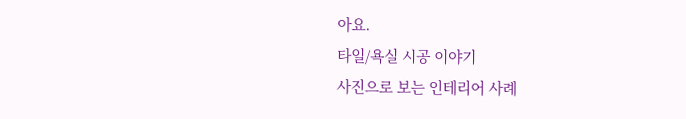아요.
타일/욕실 시공 이야기
사진으로 보는 인테리어 사례